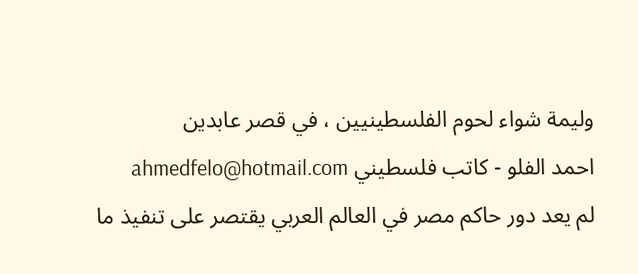وليمة شواء لحوم الفلسطينيين ، في قصر عابدين
احمد الفلو - كاتب فلسطيني ahmedfelo@hotmail.com
لم يعد دور حاكم مصر في العالم العربي يقتصر على تنفيذ ما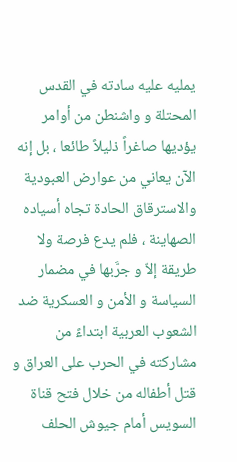يمليه عليه سادته في القدس المحتلة و واشنطن من أوامر يؤديها صاغراً ذليلاً طائعا ، بل إنه الآن يعاني من عوارض العبودية والاسترقاق الحادة تجاه أسياده الصهاينة ، فلم يدع فرصة ولا طريقة إلاّ و جرَّبها في مضمار السياسة و الأمن و العسكرية ضد الشعوب العربية ابتداءً من مشاركته في الحرب على العراق و قتل أطفاله من خلال فتح قناة السويس أمام جيوش الحلف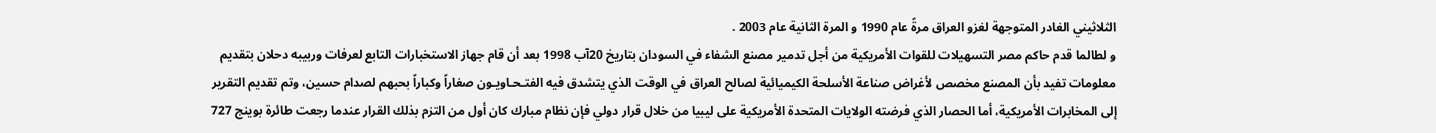الثلاثيني الغادر المتوجهة لغزو العراق مرةً عام 1990 و المرة الثانية عام 2003 .
و لطالما قدم حاكم مصر التسهيلات للقوات الأمريكية من أجل تدمير مصنع الشفاء في السودان بتاريخ 20آب 1998 بعد أن قام جهاز الاستخبارات التابع لعرفات وربيبه دحلان بتقديم معلومات تفيد بأن المصنع مخصص لأغراض صناعة الأسلحة الكيميائية لصالح العراق في الوقت الذي يتشدق فيه الفتـحـاويـون صغاراً وكباراً بحبهم لصدام حسين، وتم تقديم التقرير إلى المخابرات الأمريكية، أما الحصار الذي فرضته الولايات المتحدة الأمريكية على ليبيا من خلال قرار دولي فإن نظام مبارك كان أول من التزم بذلك القرار عندما رجعت طائرة بوينج 727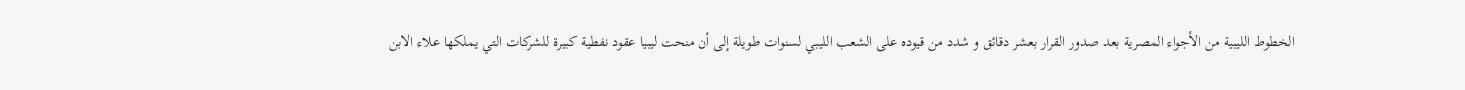الخطوط الليبية من الأجواء المصرية بعد صدور القرار بعشر دقائق و شدد من قيوده على الشعب الليبي لسنوات طويلة إلى أن منحت ليبيا عقود نفطية كبيرة للشركات التي يملكها علاء الابن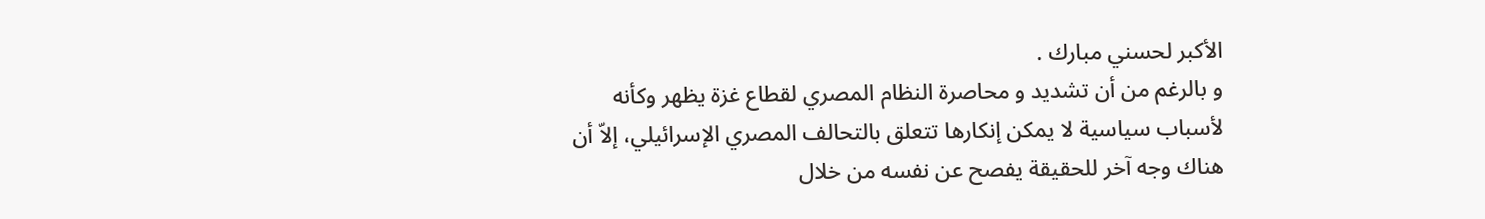الأكبر لحسني مبارك .
و بالرغم من أن تشديد و محاصرة النظام المصري لقطاع غزة يظهر وكأنه لأسباب سياسية لا يمكن إنكارها تتعلق بالتحالف المصري الإسرائيلي، إلاّ أن هناك وجه آخر للحقيقة يفصح عن نفسه من خلال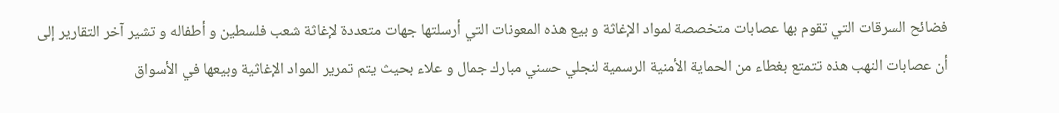فضائح السرقات التي تقوم بها عصابات متخصصة لمواد الإغاثة و بيع هذه المعونات التي أرسلتها جهات متعددة لإغاثة شعب فلسطين و أطفاله و تشير آخر التقارير إلى أن عصابات النهب هذه تتمتع بغطاء من الحماية الأمنية الرسمية لنجلي حسني مبارك جمال و علاء بحيث يتم تمرير المواد الإغاثية وبيعها في الأسواق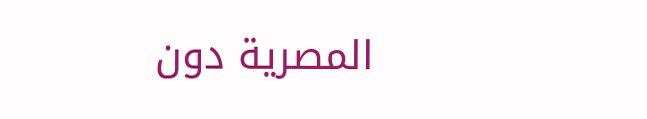المصرية دون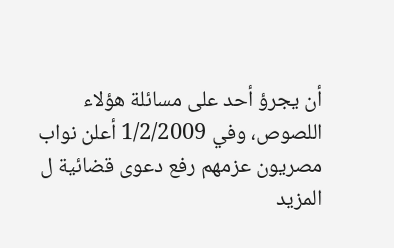أن يجرؤ أحد على مسائلة هؤلاء اللصوص، وفي 1/2/2009 أعلن نواب مصريون عزمهم رفع دعوى قضائية ل
المزيد